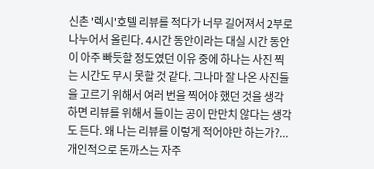신촌 '렉시'호텔 리뷰를 적다가 너무 길어져서 2부로 나누어서 올린다. 4시간 동안이라는 대실 시간 동안이 아주 빠듯할 정도였던 이유 중에 하나는 사진 찍는 시간도 무시 못할 것 같다. 그나마 잘 나온 사진들을 고르기 위해서 여러 번을 찍어야 했던 것을 생각하면 리뷰를 위해서 들이는 공이 만만치 않다는 생각도 든다. 왜 나는 리뷰를 이렇게 적어야만 하는가?...
개인적으로 돈까스는 자주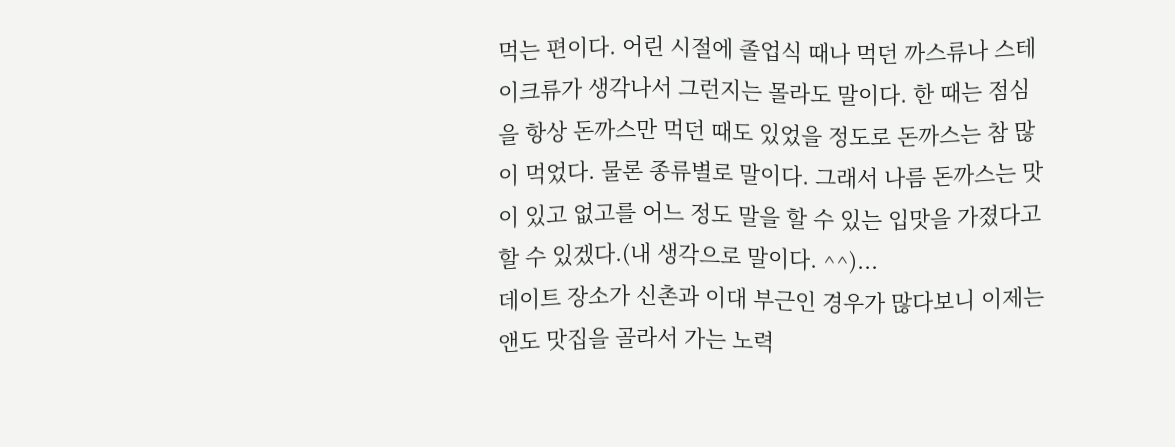먹는 편이다. 어린 시절에 졸업식 때나 먹던 까스류나 스테이크류가 생각나서 그런지는 몰라도 말이다. 한 때는 점심을 항상 돈까스만 먹던 때도 있었을 정도로 돈까스는 참 많이 먹었다. 물론 종류별로 말이다. 그래서 나름 돈까스는 맛이 있고 없고를 어느 정도 말을 할 수 있는 입맛을 가졌다고 할 수 있겠다.(내 생각으로 말이다. ^^)...
데이트 장소가 신촌과 이대 부근인 경우가 많다보니 이제는 앤도 맛집을 골라서 가는 노력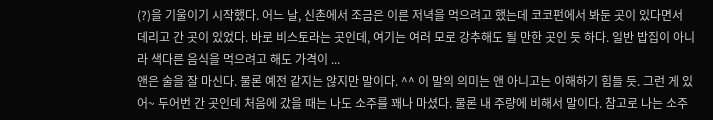(?)을 기울이기 시작했다. 어느 날, 신촌에서 조금은 이른 저녁을 먹으려고 했는데 코코펀에서 봐둔 곳이 있다면서 데리고 간 곳이 있었다. 바로 비스토라는 곳인데, 여기는 여러 모로 강추해도 될 만한 곳인 듯 하다. 일반 밥집이 아니라 색다른 음식을 먹으려고 해도 가격이 ...
앤은 술을 잘 마신다. 물론 예전 같지는 않지만 말이다. ^^ 이 말의 의미는 앤 아니고는 이해하기 힘들 듯. 그런 게 있어~ 두어번 간 곳인데 처음에 갔을 때는 나도 소주를 꽤나 마셨다. 물론 내 주량에 비해서 말이다. 참고로 나는 소주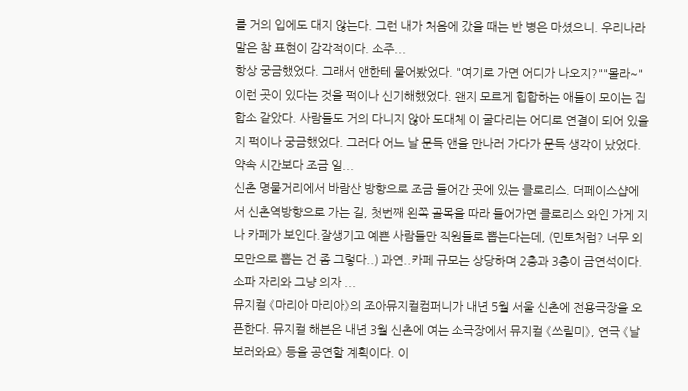를 거의 입에도 대지 않는다. 그런 내가 처음에 갔을 때는 반 병은 마셨으니. 우리나라 말은 참 표현이 감각적이다. 소주...
항상 궁금했었다. 그래서 앤한테 물어봤었다. "여기로 가면 어디가 나오지?""몰라~"이런 곳이 있다는 것을 퍽이나 신기해했었다. 왠지 모르게 힙합하는 애들이 모이는 집합소 같았다. 사람들도 거의 다니지 않아 도대체 이 굴다리는 어디로 연결이 되어 있을지 퍽이나 궁금했었다. 그러다 어느 날 문득 앤을 만나러 가다가 문득 생각이 났었다. 약속 시간보다 조금 일...
신촌 명물거리에서 바람산 방향으로 조금 들어간 곳에 있는 클로리스. 더페이스샵에서 신촌역방향으로 가는 길, 첫번째 왼쪽 골목을 따라 들어가면 클로리스 와인 가게 지나 카페가 보인다.잘생기고 예쁜 사람들만 직원들로 뽑는다는데, (민토처럼? 너무 외모만으로 뽑는 건 좀 그렇다..) 과연..카페 규모는 상당하며 2층과 3층이 금연석이다. 소파 자리와 그냥 의자 ...
뮤지컬 《마리아 마리아》의 조아뮤지컬컴퍼니가 내년 5월 서울 신촌에 전용극장을 오픈한다. 뮤지컬 해븐은 내년 3월 신촌에 여는 소극장에서 뮤지컬 《쓰릴미》, 연극 《날 보러와요》 등을 공연할 계획이다. 이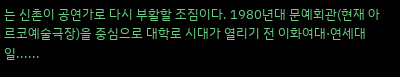는 신촌이 공연가로 다시 부활할 조짐이다. 1980년대 문예회관(현재 아르코예술극장)을 중심으로 대학로 시대가 열리기 전 이화여대·연세대 일......